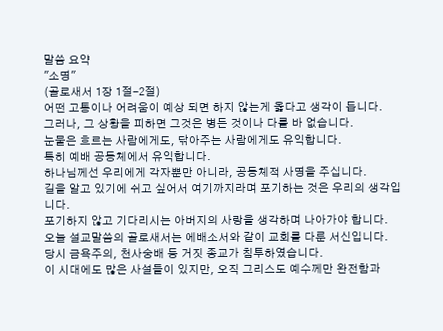말씀 요약
"소명"
(골로새서 1장 1절-2절)
어떤 고통이나 어려움이 예상 되면 하지 않는게 옳다고 생각이 듭니다.
그러나, 그 상황을 피하면 그것은 병든 것이나 다를 바 없습니다.
눈물은 흐르는 사람에게도, 닦아주는 사람에게도 유익합니다.
특히 예배 공동체에서 유익합니다.
하나님께선 우리에게 각자뿐만 아니라, 공동체적 사명을 주십니다.
길을 알고 있기에 쉬고 싶어서 여기까지라며 포기하는 것은 우리의 생각입니다.
포기하지 않고 기다리시는 아버지의 사랑을 생각하며 나아가야 합니다.
오늘 설교말씀의 골로새서는 에배소서와 같이 교회를 다룬 서신입니다.
당시 금욕주의, 천사숭배 등 거짓 종교가 침투하였습니다.
이 시대에도 많은 사설들이 있지만, 오직 그리스도 예수께만 완전함과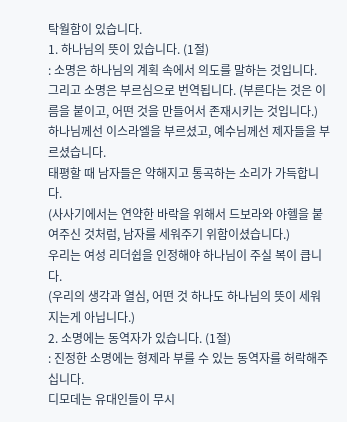탁월함이 있습니다.
1. 하나님의 뜻이 있습니다. (1절)
: 소명은 하나님의 계획 속에서 의도를 말하는 것입니다.
그리고 소명은 부르심으로 번역됩니다. (부른다는 것은 이름을 붙이고, 어떤 것을 만들어서 존재시키는 것입니다.)
하나님께선 이스라엘을 부르셨고, 예수님께선 제자들을 부르셨습니다.
태평할 때 남자들은 약해지고 통곡하는 소리가 가득합니다.
(사사기에서는 연약한 바락을 위해서 드보라와 야헬을 붙여주신 것처럼, 남자를 세워주기 위함이셨습니다.)
우리는 여성 리더쉽을 인정해야 하나님이 주실 복이 큽니다.
(우리의 생각과 열심, 어떤 것 하나도 하나님의 뜻이 세워지는게 아닙니다.)
2. 소명에는 동역자가 있습니다. (1절)
: 진정한 소명에는 형제라 부를 수 있는 동역자를 허락해주십니다.
디모데는 유대인들이 무시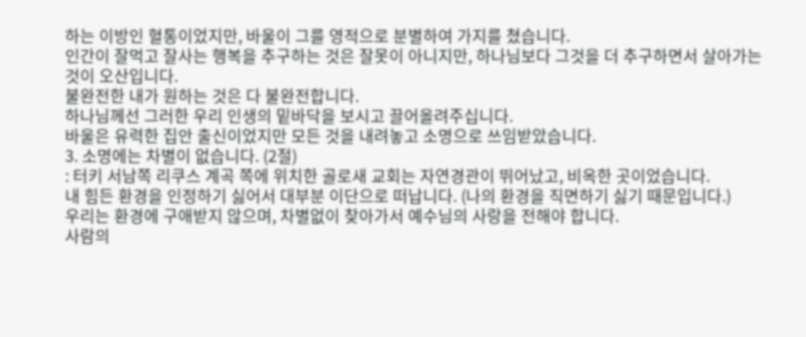하는 이방인 혈통이었지만, 바울이 그를 영적으로 분별하여 가지를 쳤습니다.
인간이 잘먹고 잘사는 행복을 추구하는 것은 잘못이 아니지만, 하나님보다 그것을 더 추구하면서 살아가는 것이 오산입니다.
불완전한 내가 원하는 것은 다 불완전합니다.
하나님께선 그러한 우리 인생의 밑바닥을 보시고 끌어올려주십니다.
바울은 유력한 집안 출신이었지만 모든 것을 내려놓고 소명으로 쓰임받았습니다.
3. 소명에는 차별이 없습니다. (2절)
: 터키 서남쪽 리쿠스 계곡 쪽에 위치한 골로새 교회는 자연경관이 뛰어났고, 비옥한 곳이었습니다.
내 힘든 환경을 인정하기 싫어서 대부분 이단으로 떠납니다. (나의 환경을 직면하기 싫기 때문입니다.)
우리는 환경에 구애받지 않으며, 차별없이 찾아가서 예수님의 사랑을 전해야 합니다.
사람의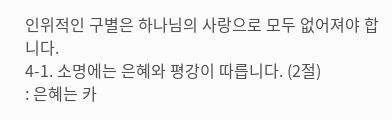인위적인 구별은 하나님의 사랑으로 모두 없어져야 합니다.
4-1. 소명에는 은혜와 평강이 따릅니다. (2절)
: 은혜는 카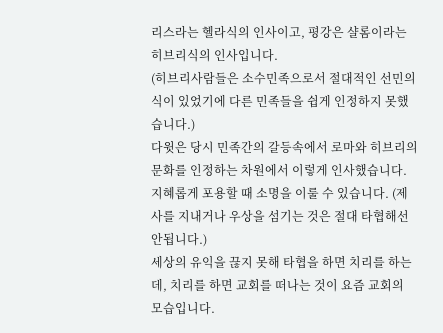리스라는 헬라식의 인사이고, 평강은 샬롬이라는 히브리식의 인사입니다.
(히브리사람들은 소수민족으로서 절대적인 선민의식이 있었기에 다른 민족들을 쉽게 인정하지 못했습니다.)
다윗은 당시 민족간의 갈등속에서 로마와 히브리의 문화를 인정하는 차원에서 이렇게 인사했습니다.
지혜롭게 포용할 때 소명을 이룰 수 있습니다. (제사를 지내거나 우상을 섬기는 것은 절대 타협해선 안됩니다.)
세상의 유익을 끊지 못해 타협을 하면 치리를 하는데, 치리를 하면 교회를 떠나는 것이 요즘 교회의 모습입니다.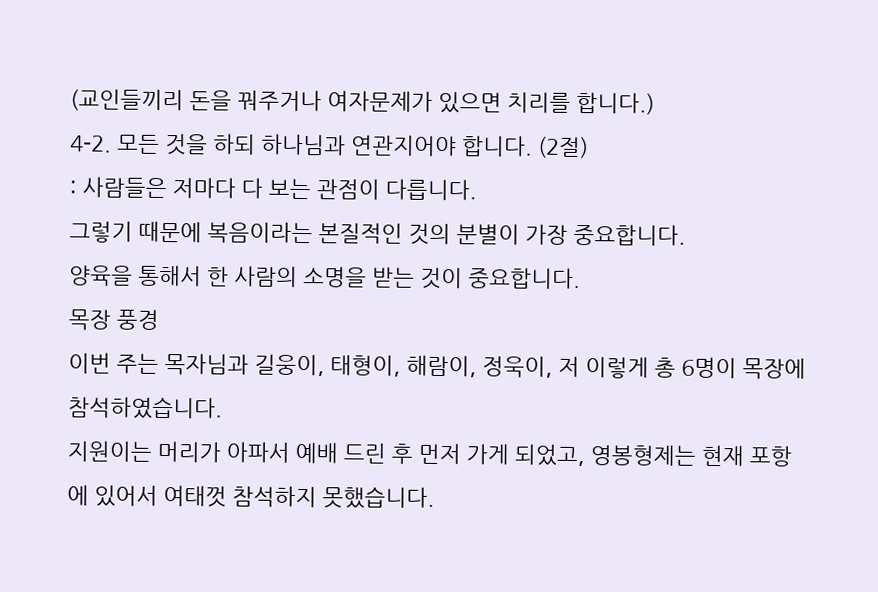(교인들끼리 돈을 꿔주거나 여자문제가 있으면 치리를 합니다.)
4-2. 모든 것을 하되 하나님과 연관지어야 합니다. (2절)
: 사람들은 저마다 다 보는 관점이 다릅니다.
그렇기 때문에 복음이라는 본질적인 것의 분별이 가장 중요합니다.
양육을 통해서 한 사람의 소명을 받는 것이 중요합니다.
목장 풍경
이번 주는 목자님과 길웅이, 태형이, 해람이, 정욱이, 저 이렇게 총 6명이 목장에 참석하였습니다.
지원이는 머리가 아파서 예배 드린 후 먼저 가게 되었고, 영봉형제는 현재 포항에 있어서 여태껏 참석하지 못했습니다.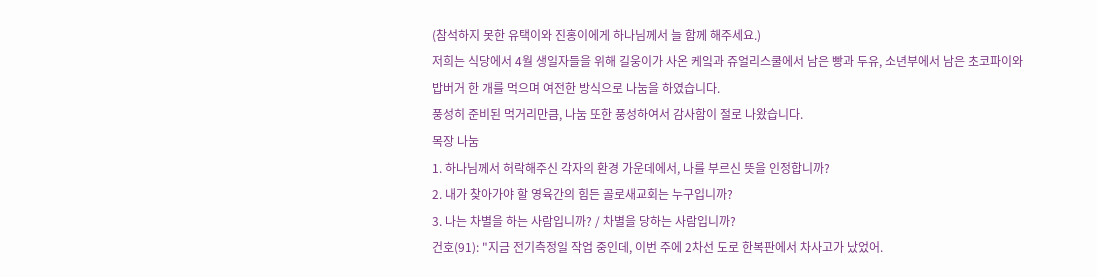(참석하지 못한 유택이와 진홍이에게 하나님께서 늘 함께 해주세요.)
저희는 식당에서 4월 생일자들을 위해 길웅이가 사온 케잌과 쥬얼리스쿨에서 남은 빵과 두유, 소년부에서 남은 초코파이와
밥버거 한 개를 먹으며 여전한 방식으로 나눔을 하였습니다.
풍성히 준비된 먹거리만큼, 나눔 또한 풍성하여서 감사함이 절로 나왔습니다.
목장 나눔
1. 하나님께서 허락해주신 각자의 환경 가운데에서, 나를 부르신 뜻을 인정합니까?
2. 내가 찾아가야 할 영육간의 힘든 골로새교회는 누구입니까?
3. 나는 차별을 하는 사람입니까? / 차별을 당하는 사람입니까?
건호(91): "지금 전기측정일 작업 중인데, 이번 주에 2차선 도로 한복판에서 차사고가 났었어.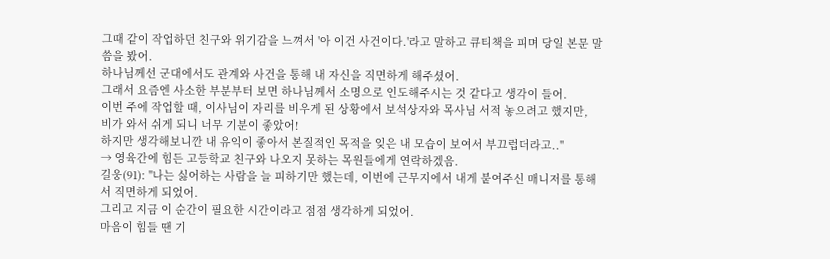그때 같이 작업하던 친구와 위기감을 느껴서 '아 이건 사건이다.'라고 말하고 큐티책을 피며 당일 본문 말씀을 봤어.
하나님께선 군대에서도 관계와 사건을 통해 내 자신을 직면하게 해주셨어.
그래서 요즘엔 사소한 부분부터 보면 하나님께서 소명으로 인도해주시는 것 같다고 생각이 들어.
이번 주에 작업할 때, 이사님이 자리를 비우게 된 상황에서 보석상자와 목사님 서적 놓으려고 했지만,
비가 와서 쉬게 되니 너무 기분이 좋았어!
하지만 생각해보니깐 내 유익이 좋아서 본질적인 목적을 잊은 내 모습이 보여서 부끄럽더라고.."
→ 영육간에 힘든 고등학교 친구와 나오지 못하는 목원들에게 연락하겠음.
길웅(91): "나는 싫어하는 사람을 늘 피하기만 했는데, 이번에 근무지에서 내게 붙여주신 매니저를 통해서 직면하게 되었어.
그리고 지금 이 순간이 필요한 시간이라고 점점 생각하게 되었어.
마음이 힘들 땐 기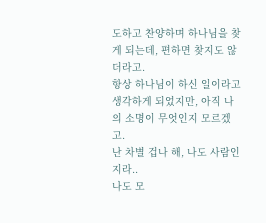도하고 찬양하며 하나님을 찾게 되는데, 편하면 찾지도 않더라고.
항상 하나님이 하신 일이라고 생각하게 되었지만, 아직 나의 소명이 무엇인지 모르겠고.
난 차별 겁나 해, 나도 사람인지라..
나도 모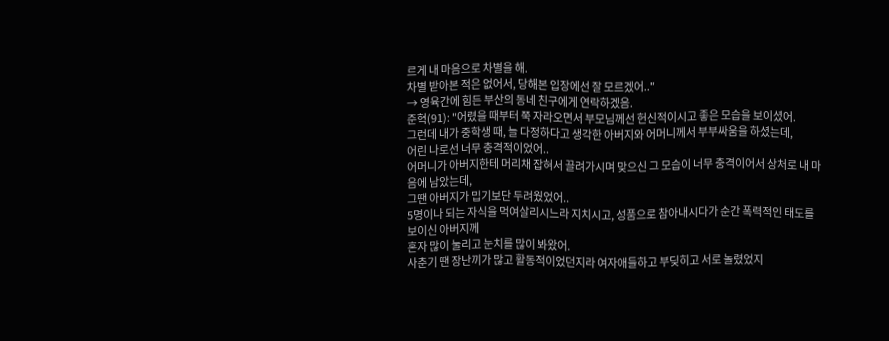르게 내 마음으로 차별을 해.
차별 받아본 적은 없어서, 당해본 입장에선 잘 모르겠어.."
→ 영육간에 힘든 부산의 동네 친구에게 연락하겠음.
준혁(91): "어렸을 때부터 쭉 자라오면서 부모님께선 헌신적이시고 좋은 모습을 보이셨어.
그런데 내가 중학생 때, 늘 다정하다고 생각한 아버지와 어머니께서 부부싸움을 하셨는데,
어린 나로선 너무 충격적이었어..
어머니가 아버지한테 머리채 잡혀서 끌려가시며 맞으신 그 모습이 너무 충격이어서 상처로 내 마음에 남았는데,
그땐 아버지가 밉기보단 두려웠었어..
5명이나 되는 자식을 먹여살리시느라 지치시고, 성품으로 참아내시다가 순간 폭력적인 태도를 보이신 아버지께
혼자 많이 눌리고 눈치를 많이 봐왔어.
사춘기 땐 장난끼가 많고 활동적이었던지라 여자애들하고 부딪히고 서로 놀렸었지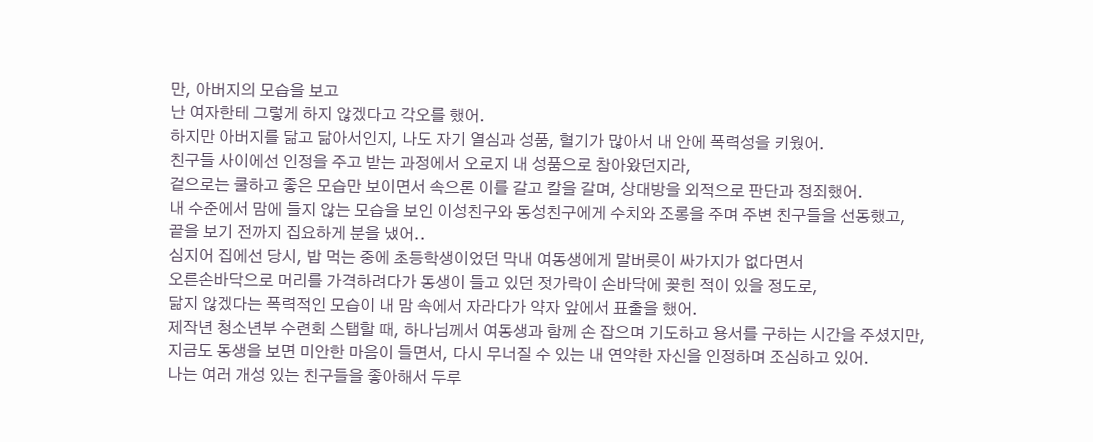만, 아버지의 모습을 보고
난 여자한테 그렇게 하지 않겠다고 각오를 했어.
하지만 아버지를 닮고 닮아서인지, 나도 자기 열심과 성품, 혈기가 많아서 내 안에 폭력성을 키웠어.
친구들 사이에선 인정을 주고 받는 과정에서 오로지 내 성품으로 참아왔던지라,
겉으로는 쿨하고 좋은 모습만 보이면서 속으론 이를 갈고 칼을 갈며, 상대방을 외적으로 판단과 정죄했어.
내 수준에서 맘에 들지 않는 모습을 보인 이성친구와 동성친구에게 수치와 조롱을 주며 주변 친구들을 선동했고,
끝을 보기 전까지 집요하게 분을 냈어..
심지어 집에선 당시, 밥 먹는 중에 초등학생이었던 막내 여동생에게 말버릇이 싸가지가 없다면서
오른손바닥으로 머리를 가격하려다가 동생이 들고 있던 젓가락이 손바닥에 꽂힌 적이 있을 정도로,
닮지 않겠다는 폭력적인 모습이 내 맘 속에서 자라다가 약자 앞에서 표출을 했어.
제작년 청소년부 수련회 스탭할 때, 하나님께서 여동생과 함께 손 잡으며 기도하고 용서를 구하는 시간을 주셨지만,
지금도 동생을 보면 미안한 마음이 들면서, 다시 무너질 수 있는 내 연약한 자신을 인정하며 조심하고 있어.
나는 여러 개성 있는 친구들을 좋아해서 두루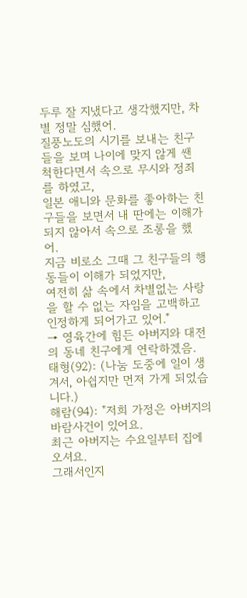두루 잘 지냈다고 생각했지만, 차별 정말 심했어.
질풍노도의 시기를 보내는 친구들을 보며 나이에 맞지 않게 쌘 척한다면서 속으로 무시와 정죄를 하였고,
일본 애니와 문화를 좋아하는 친구들을 보면서 내 딴에는 이해가 되지 않아서 속으로 조롱을 했어.
지금 비로소 그때 그 친구들의 행동들이 이해가 되었지만,
여전히 삶 속에서 차별없는 사랑을 할 수 없는 자임을 고백하고 인정하게 되어가고 있어."
→ 영육간에 힘든 아버지와 대전의 동네 친구에게 연락하겠음.
태형(92): (나눔 도중에 일이 생겨서, 아쉽지만 먼저 가게 되었습니다.)
해람(94): "저희 가정은 아버지의 바람사건이 있어요.
최근 아버지는 수요일부터 집에 오셔요.
그래서인지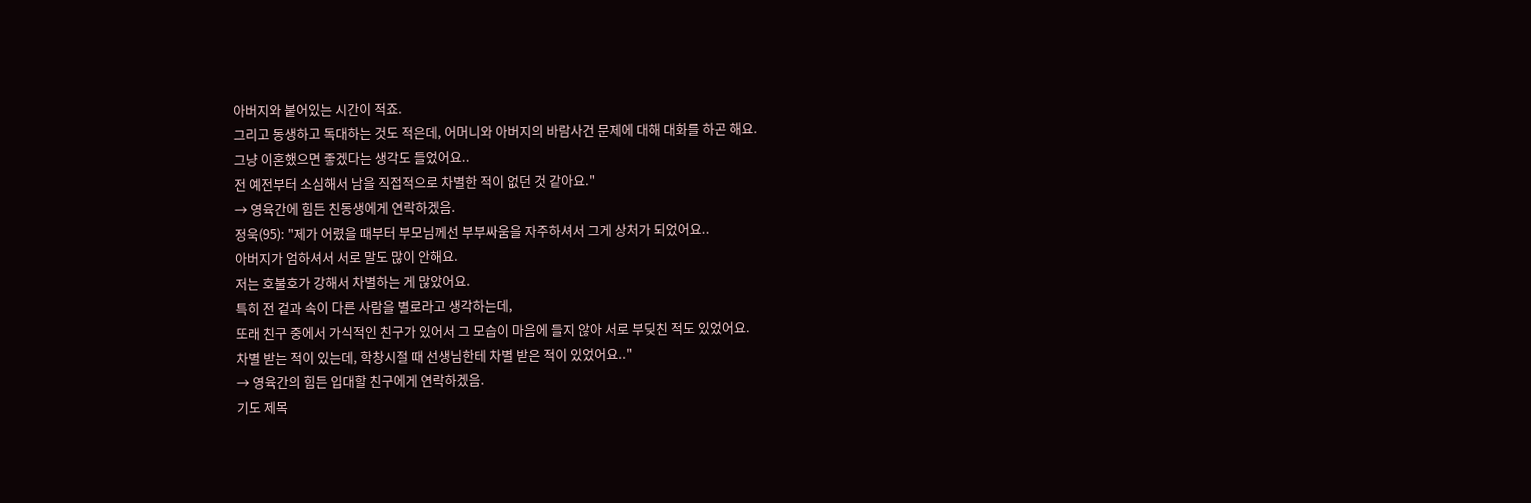아버지와 붙어있는 시간이 적죠.
그리고 동생하고 독대하는 것도 적은데, 어머니와 아버지의 바람사건 문제에 대해 대화를 하곤 해요.
그냥 이혼했으면 좋겠다는 생각도 들었어요..
전 예전부터 소심해서 남을 직접적으로 차별한 적이 없던 것 같아요."
→ 영육간에 힘든 친동생에게 연락하겠음.
정욱(95): "제가 어렸을 때부터 부모님께선 부부싸움을 자주하셔서 그게 상처가 되었어요..
아버지가 엄하셔서 서로 말도 많이 안해요.
저는 호불호가 강해서 차별하는 게 많았어요.
특히 전 겉과 속이 다른 사람을 별로라고 생각하는데,
또래 친구 중에서 가식적인 친구가 있어서 그 모습이 마음에 들지 않아 서로 부딪친 적도 있었어요.
차별 받는 적이 있는데, 학창시절 때 선생님한테 차별 받은 적이 있었어요.."
→ 영육간의 힘든 입대할 친구에게 연락하겠음.
기도 제목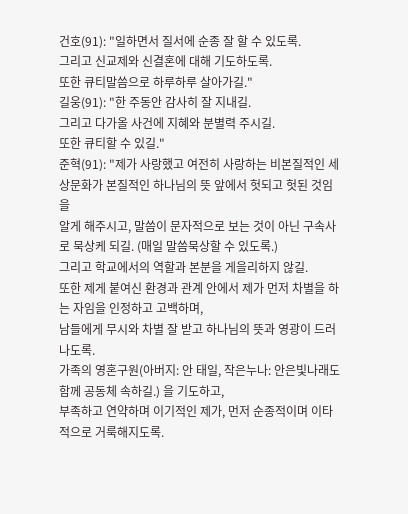건호(91): "일하면서 질서에 순종 잘 할 수 있도록.
그리고 신교제와 신결혼에 대해 기도하도록.
또한 큐티말씀으로 하루하루 살아가길."
길웅(91): "한 주동안 감사히 잘 지내길.
그리고 다가올 사건에 지혜와 분별력 주시길.
또한 큐티할 수 있길."
준혁(91): "제가 사랑했고 여전히 사랑하는 비본질적인 세상문화가 본질적인 하나님의 뜻 앞에서 헛되고 헛된 것임을
알게 해주시고, 말씀이 문자적으로 보는 것이 아닌 구속사로 묵상케 되길. (매일 말씀묵상할 수 있도록.)
그리고 학교에서의 역할과 본분을 게을리하지 않길.
또한 제게 붙여신 환경과 관계 안에서 제가 먼저 차별을 하는 자임을 인정하고 고백하며,
남들에게 무시와 차별 잘 받고 하나님의 뜻과 영광이 드러나도록.
가족의 영혼구원(아버지: 안 태일, 작은누나: 안은빛나래도 함께 공동체 속하길.) 을 기도하고,
부족하고 연약하며 이기적인 제가, 먼저 순종적이며 이타적으로 거룩해지도록.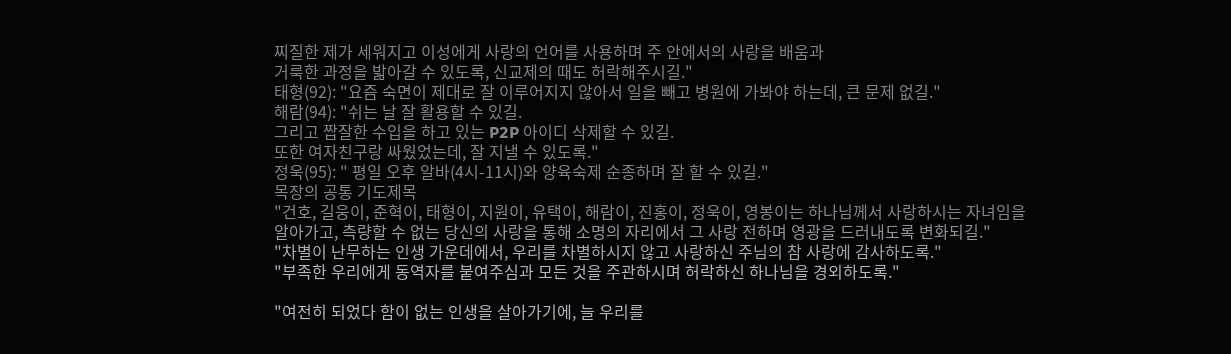찌질한 제가 세워지고 이성에게 사랑의 언어를 사용하며 주 안에서의 사랑을 배움과
거룩한 과정을 밟아갈 수 있도록, 신교제의 때도 허락해주시길."
태형(92): "요즘 숙면이 제대로 잘 이루어지지 않아서 일을 빼고 병원에 가봐야 하는데, 큰 문제 없길."
해람(94): "쉬는 날 잘 활용할 수 있길.
그리고 짭잘한 수입을 하고 있는 P2P 아이디 삭제할 수 있길.
또한 여자친구랑 싸웠었는데, 잘 지낼 수 있도록."
정욱(95): " 평일 오후 알바(4시-11시)와 양육숙제 순종하며 잘 할 수 있길."
목장의 공통 기도제목
"건호, 길웅이, 준혁이, 태형이, 지원이, 유택이, 해람이, 진홍이, 정욱이, 영봉이는 하나님께서 사랑하시는 자녀임을
알아가고, 측량할 수 없는 당신의 사랑을 통해 소명의 자리에서 그 사랑 전하며 영광을 드러내도록 변화되길."
"차별이 난무하는 인생 가운데에서, 우리를 차별하시지 않고 사랑하신 주님의 참 사랑에 감사하도록."
"부족한 우리에게 동역자를 붙여주심과 모든 것을 주관하시며 허락하신 하나님을 경외하도록."

"여전히 되었다 함이 없는 인생을 살아가기에, 늘 우리를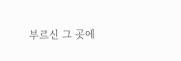부르신 그 곳에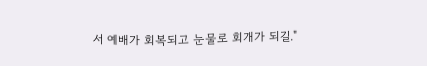서 예배가 회복되고 눈물로 회개가 되길."